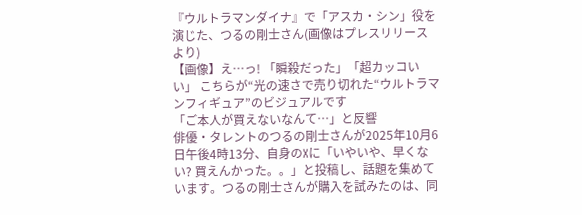『ウルトラマンダイナ』で「アスカ・シン」役を演じた、つるの剛士さん(画像はプレスリリースより)
【画像】え…っ! 「瞬殺だった」「超カッコいい」 こちらが“光の速さで売り切れた“ウルトラマンフィギュア”のビジュアルです
「ご本人が買えないなんて…」と反響
俳優・タレントのつるの剛士さんが2025年10月6日午後4時13分、自身のXに「いやいや、早くない? 買えんかった。。」と投稿し、話題を集めています。つるの剛士さんが購入を試みたのは、同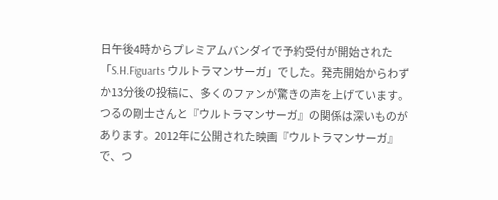日午後4時からプレミアムバンダイで予約受付が開始された「S.H.Figuarts ウルトラマンサーガ」でした。発売開始からわずか13分後の投稿に、多くのファンが驚きの声を上げています。
つるの剛士さんと『ウルトラマンサーガ』の関係は深いものがあります。2012年に公開された映画『ウルトラマンサーガ』で、つ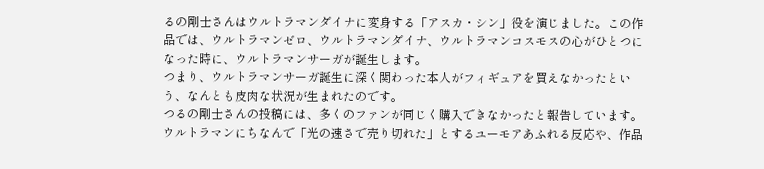るの剛士さんはウルトラマンダイナに変身する「アスカ・シン」役を演じました。この作品では、ウルトラマンゼロ、ウルトラマンダイナ、ウルトラマンコスモスの心がひとつになった時に、ウルトラマンサーガが誕生します。
つまり、ウルトラマンサーガ誕生に深く関わった本人がフィギュアを買えなかったという、なんとも皮肉な状況が生まれたのです。
つるの剛士さんの投稿には、多くのファンが同じく購入できなかったと報告しています。ウルトラマンにちなんで「光の速さで売り切れた」とするユーモアあふれる反応や、作品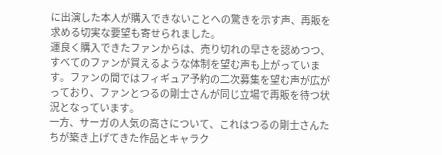に出演した本人が購入できないことへの驚きを示す声、再販を求める切実な要望も寄せられました。
運良く購入できたファンからは、売り切れの早さを認めつつ、すべてのファンが買えるような体制を望む声も上がっています。ファンの間ではフィギュア予約の二次募集を望む声が広がっており、ファンとつるの剛士さんが同じ立場で再販を待つ状況となっています。
一方、サーガの人気の高さについて、これはつるの剛士さんたちが築き上げてきた作品とキャラク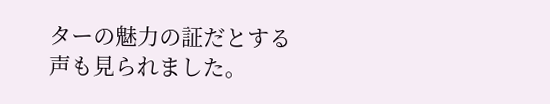ターの魅力の証だとする声も見られました。